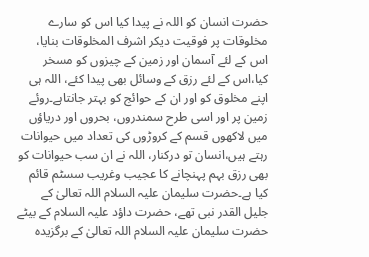حضرت انسان کو اللہ نے پیدا کیا اس کو سارے مخلوقات پر فوقیت دیکر اشرف المخلوقات بنایا، اس کے لئے آسمان اور زمین کے چیزوں کو مسخر کیا،اس کے لئے رزق کے وسائل بھی پیدا کئے، اللہ ہی اپنے مخلوق کو اور ان کے حوائج کو بہتر جانتاہے۔روئے زمین پر اور اسی طرح سمندروں، بحروں اور دریاؤں میں لاکھوں قسم کے کروڑوں کی تعداد میں حیوانات رہتے ہیں،انسان تو درکنار، اللہ نے ان سب حیوانات کو بھی رزق بہم پہنچانے کا عجیب وغریب سسٹم قائم کیا ہے۔حضرت سلیمان علیہ السلام اللہ تعالیٰ کے جلیل القدر نبی تھے، حضرت داؤد علیہ السلام کے بیٹے حضرت سلیمان علیہ السلام اللہ تعالیٰ کے برگزیدہ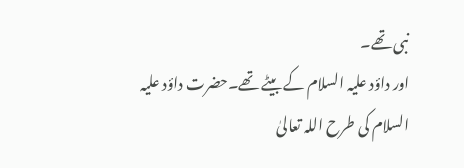نبی تھے۔
اور داؤد علیہ السلام کے بیٹے تھے۔حضرت داؤد علیہ السلام کی طرح اللہ تعالیٰ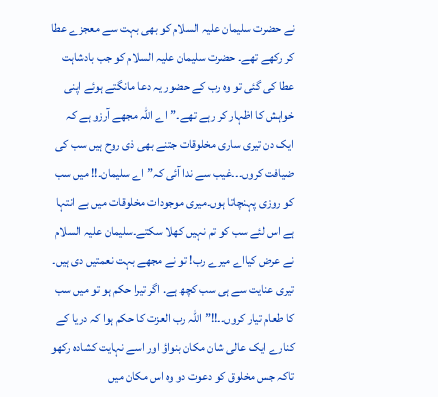نے حضرت سلیمان علیہ السلام کو بھی بہت سے معجزے عطا کر رکھے تھے۔ حضرت سلیمان علیہ السلام کو جب بادشاہت عطا کی گئی تو وہ رب کے حضور یہ دعا مانگتے ہوئے اپنی خواہش کا اظہار کر رہے تھے۔”اے اللہ مجھے آرزو ہے کہ ایک دن تیری ساری مخلوقات جتنے بھی ذی روح ہیں سب کی ضیافت کروں۔۔۔غیب سے ندا آئی کہ”اے سلیمان۔!! میں سب کو روزی پہنچاتا ہوں۔میری موجودات مخلوقات میں بے انتہا ہے اس لئے سب کو تم نہیں کھلا سکتے۔سلیمان علیہ السلام نے عرض کیااے میرے رب! تو نے مجھے بہت نعمتیں دی ہیں۔
تیری عنایت سے ہی سب کچھ ہے. اگر تیرا حکم ہو تو میں سب کا طعام تیار کروں۔۔!!”اللہ رب العزت کا حکم ہوا کہ دریا کے کنارے ایک عالی شان مکان بنواؤ اور اسے نہایت کشادہ رکھو تاکہ جس مخلوق کو دعوت دو وہ اس مکان میں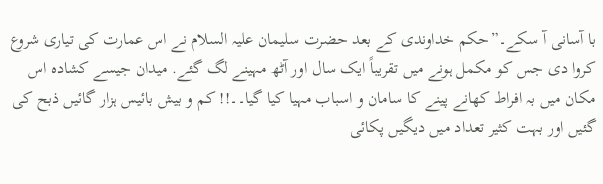با آسانی آ سکے۔”حکم خداوندی کے بعد حضرت سلیمان علیہ السلام نے اس عمارت کی تیاری شروع کروا دی جس کو مکمل ہونے میں تقریباً ایک سال اور آٹھ مہینے لگ گئے. میدان جیسے کشادہ اس مکان میں بہ افراط کھانے پینے کا سامان و اسباب مہیا کیا گیا۔۔!! کم و بیش بائیس ہزار گائیں ذبح کی گئیں اور بہت کثیر تعداد میں دیگیں پکائی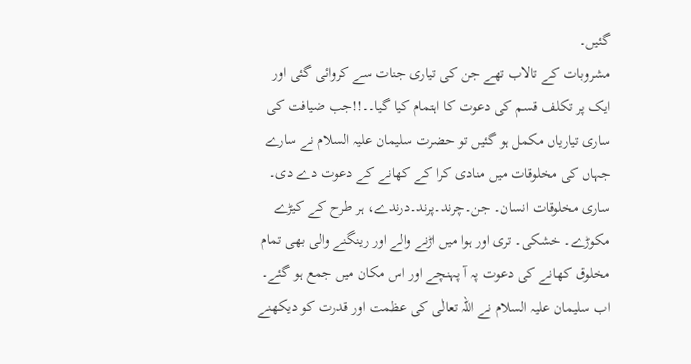گئیں۔
مشروبات کے تالاب تھے جن کی تیاری جنات سے کروائی گئی اور ایک پر تکلف قسم کی دعوت کا اہتمام کیا گیا۔۔!!جب ضیافت کی ساری تیاریاں مکمل ہو گئیں تو حضرت سلیمان علیہ السلام نے سارے جہاں کی مخلوقات میں منادی کرا کے کھانے کے دعوت دے دی۔ ساری مخلوقات انسان۔ جن۔چرند۔پرند۔درندے، ہر طرح کے کیڑے مکوڑے۔ خشکی۔ تری اور ہوا میں اڑنے والے اور رینگنے والی بھی تمام مخلوق کھانے کی دعوت پہ آ پہنچے اور اس مکان میں جمع ہو گئے۔ اب سلیمان علیہ السلام نے اللہ تعالٰی کی عظمت اور قدرت کو دیکھنے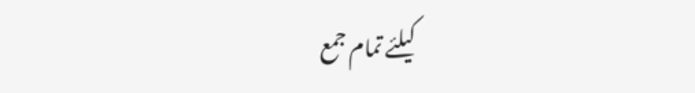کیلئے تمام جمع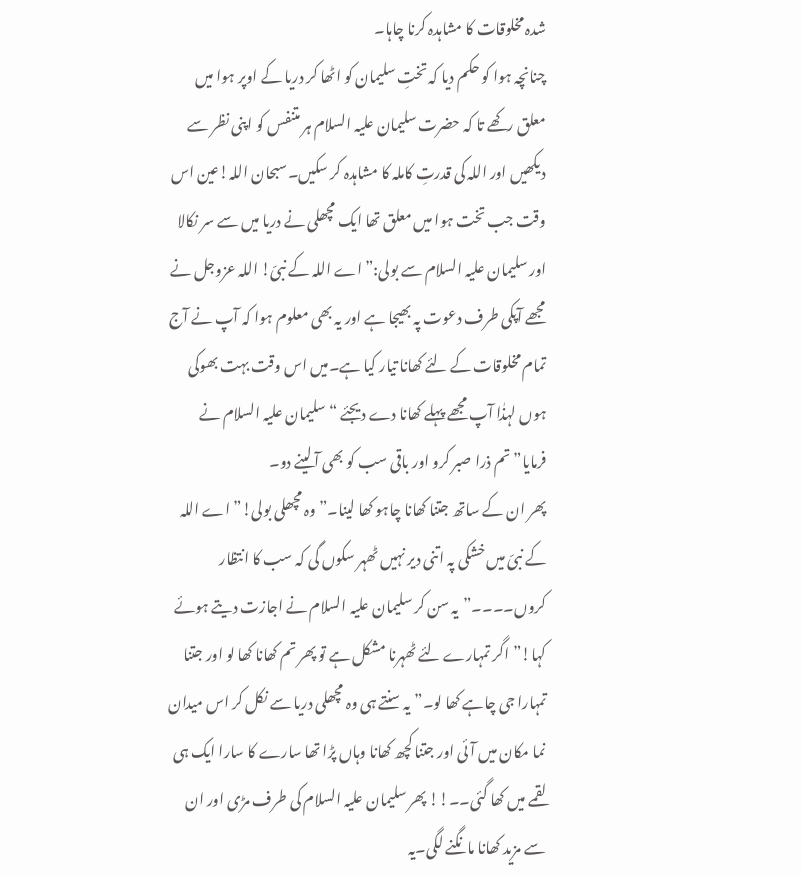شدہ مخلوقات کا مشاہدہ کرنا چاہا۔
چنانچہ ہوا کو حکم دیا کہ تختِ سلیمان کو اٹھا کر دریا کے اوپر ہوا میں معلق رکھے تا کہ حضرت سلیمان علیہ السلام ہر متنفس کو اپنی نظر سے دیکھیں اور اللہ کی قدرتِ کاملہ کا مشاہدہ کر سکیں۔سبحان اللہ!عین اس وقت جب تخت ہوا میں معلق تھا ایک مچھلی نے دریا میں سے سر نکالا اور سلیمان علیہ السلام سے بولی:”اے اللہ کے نبیّ! اللہ عزوجل نے مجھے آپکی طرف دعوت پہ بھیجا ہے اور یہ بھی معلوم ہوا کہ آپ نے آج تمام مخلوقات کے لئے کھانا تیار کیا ہے۔میں اس وقت بہت بھوکی ہوں لہذٰا آپ مجھے پہلے کھانا دے دیجئے “سلیمان علیہ السلام نے فرمایا”تم ذرا صبر کرو اور باقی سب کو بھی آ لینے دو۔
پھر ان کے ساتھ جتنا کھانا چاہو کھا لینا۔”وہ مچھلی بولی!”اے اللہ کے نبیّ میں خشکی پہ اتنی دیر نہیں ٹھہر سکوں گی کہ سب کا انتظار کروں۔۔۔۔”یہ سن کر سلیمان علیہ السلام نے اجازت دیتے ہوئے کہا!”اگر تمہارے لئے ٹھہرنا مشکل ہے تو پھر تم کھانا کھا لو اور جتنا تمہارا جی چاہے کھا لو۔”یہ سنتے ہی وہ مچھلی دریا سے نکل کر اس میدان نما مکان میں آئی اور جتنا کچھ کھانا وہاں پڑا تھا سارے کا سارا ایک ہی لقمے میں کھا گئی۔۔!! پھر سلیمان علیہ السلام کی طرف مڑی اور ان سے مزید کھانا مانگنے لگی۔یہ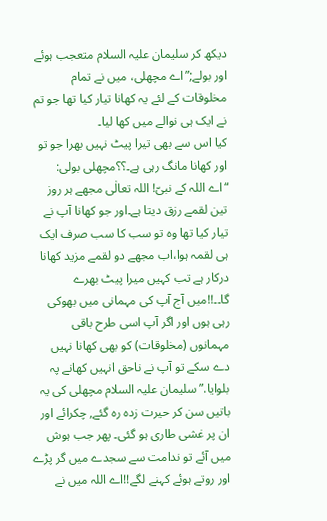دیکھ کر سلیمان علیہ السلام متعجب ہوئے اور بولے;”اے مچھلی، میں نے تمام مخلوقات کے لئے یہ کھانا تیار کیا تھا جو تم نے ایک ہی نوالے میں کھا لیا۔
کیا اس سے بھی تیرا پیٹ نہیں بھرا جو تو اور کھانا مانگ رہی ہے۔؟؟مچھلی بولی:
“اے اللہ کے نبیّ! اللہ تعالٰی مجھے ہر روز تین لقمے رزق دیتا ہے۔اور جو کھانا آپ نے تیار کیا تھا وہ تو سب کا سب صرف ایک ہی لقمہ ہوا،اب مجھے دو لقمے مزید کھانا درکار ہے تب کہیں میرا پیٹ بھرے گا۔۔!!میں آج آپ کی مہمانی میں بھوکی رہی ہوں اور اگر آپ اسی طرح باقی مہمانوں (مخلوقات) کو بھی کھانا نہیں دے سکے تو آپ نے ناحق انہیں کھانے پہ بلوایا.”سلیمان علیہ السلام مچھلی کی یہ باتیں سن کر حیرت زدہ رہ گئے, چکرائے اور ان پر غشی طاری ہو گئی۔ پھر جب ہوش میں آئے تو ندامت سے سجدے میں گر پڑے اور روتے ہوئے کہنے لگے!!اے اللہ میں نے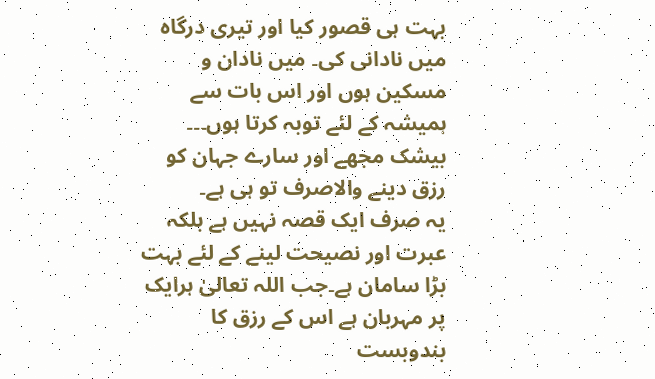بہت ہی قصور کیا اور تیری درگاہ میں نادانی کی۔ میں نادان و مسکین ہوں اور اس بات سے ہمیشہ کے لئے توبہ کرتا ہوں۔۔۔ بیشک مجھے اور سارے جہان کو رزق دینے والاصرف تو ہی ہے۔
یہ صرف ایک قصہ نہیں ہے بلکہ عبرت اور نصیحت لینے کے لئے بہت بڑا سامان ہے۔جب اللہ تعالیٰ ہرایک پر مہربان ہے اس کے رزق کا بندوبست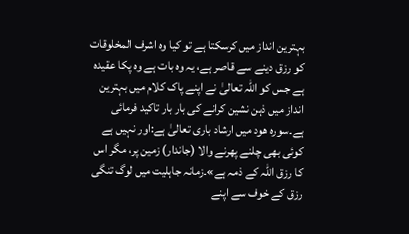بہترین انداز میں کرسکتا ہے تو کیا وہ اشرف المخلوقات کو رزق دینے سے قاصر ہے، یہ وہ بات ہے وہ پکا عقیدہ ہے جس کو اللہ تعالیٰ نے اپنے پاک کلام میں بہترین انداز میں ذہن نشین کرانے کی بار بار تاکید فرمائی ہے۔سورہ ھود میں ارشاد باری تعالیٰ ہے:اور نہیں ہے کوئی بھی چلنے پھرنے والا (جاندار) زمین پر، مگر اس کا رزق اللہ کے ذمہ ہے»۔زمانہ جاہلیت میں لوگ تنگی رزق کے خوف سے اپنے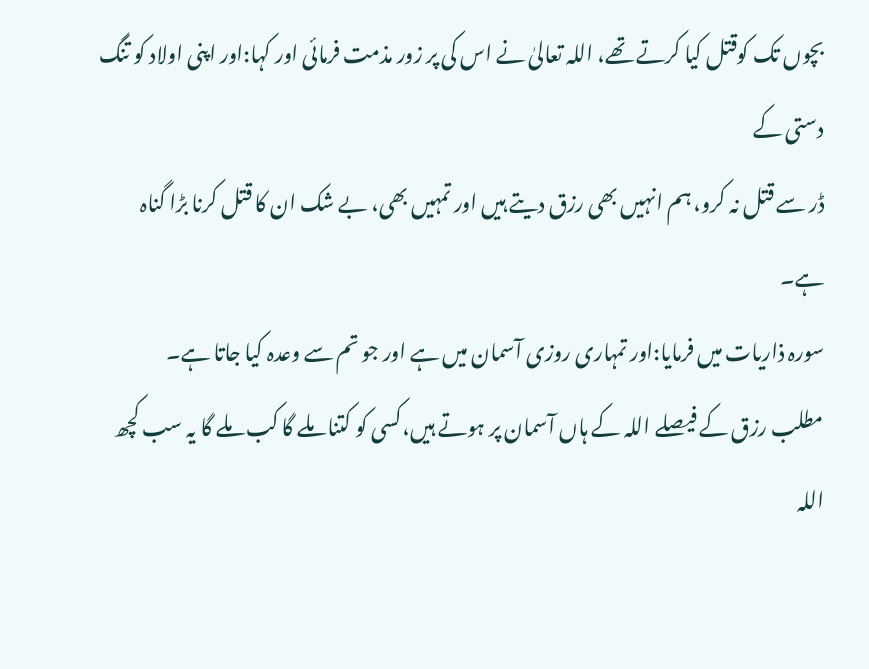بچوں تک کوقتل کیا کرتے تھے، اللہ تعالیٰ نے اس کی پر زور مذمت فرمائی اور کہا:اور اپنی اولاد کو تنگ دستی کے
ڈر سے قتل نہ کرو، ہم انہیں بھی رزق دیتے ہیں اور تمہیں بھی، بے شک ان کا قتل کرنا بڑا گناہ ہے۔
سورہ ذاریات میں فرمایا:اور تمہاری روزی آسمان میں ہے اور جو تم سے وعدہ کیا جاتا ہے۔
مطلب رزق کے فیصلے اللہ کے ہاں آسمان پر ہوتے ہیں،کسی کو کتنا ملے گا کب ملے گا یہ سب کچھ اللہ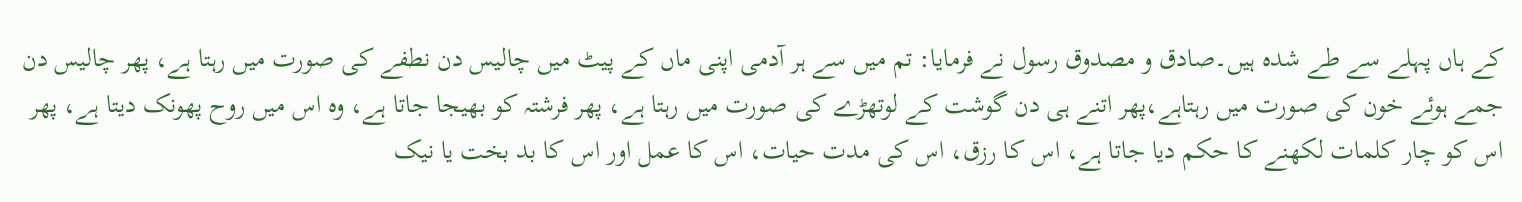کے ہاں پہلے سے طے شدہ ہیں۔صادق و مصدوق رسول نے فرمایا: تم میں سے ہر آدمی اپنی ماں کے پیٹ میں چالیس دن نطفے کی صورت میں رہتا ہے، پھر چالیس دن جمے ہوئے خون کی صورت میں رہتاہے،پھر اتنے ہی دن گوشت کے لوتھڑے کی صورت میں رہتا ہے، پھر فرشتہ کو بھیجا جاتا ہے، وہ اس میں روح پھونک دیتا ہے، پھر اس کو چار کلمات لکھنے کا حکم دیا جاتا ہے، اس کا رزق، اس کی مدت حیات، اس کا عمل اور اس کا بد بخت یا نیک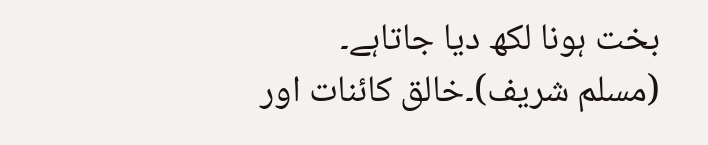بخت ہونا لکھ دیا جاتاہے۔
(مسلم شریف)۔خالق کائنات اور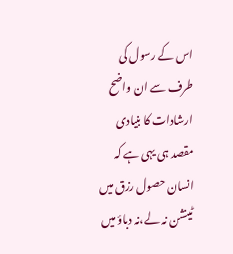اس کے رسول کی طرف سے ان واضح ارشادات کا بنیادی مقصد ہی یہی ہے کہ انسان حصول رزق میں ٹینشن نہ لے،نہ دباؤ میں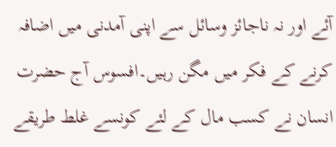آئے اور نہ ناجائز وسائل سے اپنی آمدنی میں اضافہ کرنے کے فکر میں مگن رہیں۔افسوس آج حضرت انسان نے کسب مال کے لئے کونسے غلط طریقے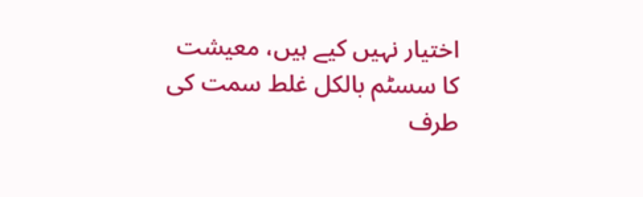اختیار نہیں کیے ہیں، معیشت کا سسٹم بالکل غلط سمت کی طرف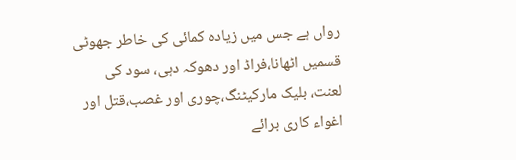رواں ہے جس میں زیادہ کمائی کی خاطر جھوٹی قسمیں اٹھانا،فراڈ اور دھوکہ دہی، سود کی لعنت، بلیک مارکیٹنگ،چوری اور غصب،قتل اور اغواء کاری برائے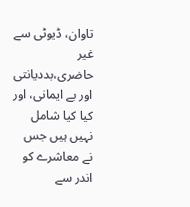تاوان، ڈیوٹی سے غیر حاضری،بددیانتی اور بے ایمانی، اور کیا کیا شامل نہیں ہیں جس نے معاشرے کو اندر سے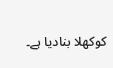کوکھلا بنادیا ہے۔